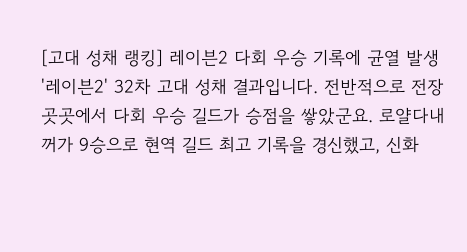[고대 성채 랭킹] 레이븐2 다회 우승 기록에 균열 발생
'레이븐2' 32차 고대 성채 결과입니다. 전반적으로 전장 곳곳에서 다회 우승 길드가 승점을 쌓았군요. 로얄다내꺼가 9승으로 현역 길드 최고 기록을 경신했고, 신화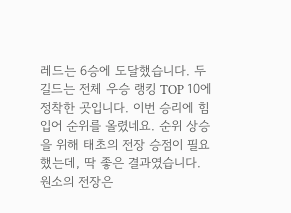레드는 6승에 도달했습니다. 두 길드는 전체 우승 랭킹 TOP 10에 정착한 곳입니다. 이번 승리에 힘입어 순위를 올렸네요. 순위 상승을 위해 태초의 전장 승점이 필요했는데, 딱 좋은 결과였습니다.
원소의 전장은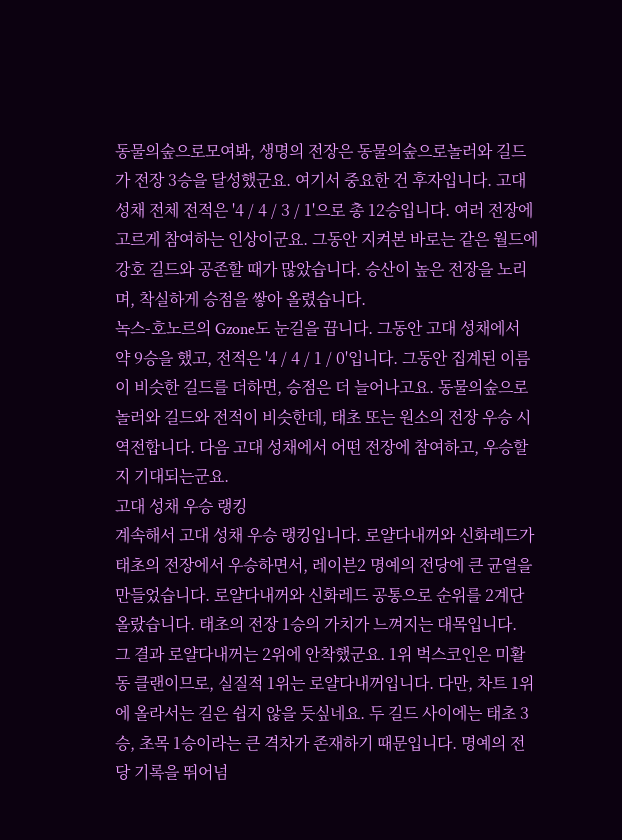동물의숲으로모여봐, 생명의 전장은 동물의숲으로놀러와 길드가 전장 3승을 달성했군요. 여기서 중요한 건 후자입니다. 고대 성채 전체 전적은 '4 / 4 / 3 / 1'으로 총 12승입니다. 여러 전장에 고르게 참여하는 인상이군요. 그동안 지켜본 바로는 같은 월드에 강호 길드와 공존할 때가 많았습니다. 승산이 높은 전장을 노리며, 착실하게 승점을 쌓아 올렸습니다.
녹스-호노르의 Gzone도 눈길을 끕니다. 그동안 고대 성채에서 약 9승을 했고, 전적은 '4 / 4 / 1 / 0'입니다. 그동안 집계된 이름이 비슷한 길드를 더하면, 승점은 더 늘어나고요. 동물의숲으로놀러와 길드와 전적이 비슷한데, 태초 또는 원소의 전장 우승 시 역전합니다. 다음 고대 성채에서 어떤 전장에 참여하고, 우승할지 기대되는군요.
고대 성채 우승 랭킹
계속해서 고대 성채 우승 랭킹입니다. 로얄다내꺼와 신화레드가 태초의 전장에서 우승하면서, 레이븐2 명예의 전당에 큰 균열을 만들었습니다. 로얄다내꺼와 신화레드 공통으로 순위를 2계단 올랐습니다. 태초의 전장 1승의 가치가 느껴지는 대목입니다.
그 결과 로얄다내꺼는 2위에 안착했군요. 1위 벅스코인은 미활동 클랜이므로, 실질적 1위는 로얄다내꺼입니다. 다만, 차트 1위에 올라서는 길은 쉽지 않을 듯싶네요. 두 길드 사이에는 태초 3승, 초목 1승이라는 큰 격차가 존재하기 때문입니다. 명예의 전당 기록을 뛰어넘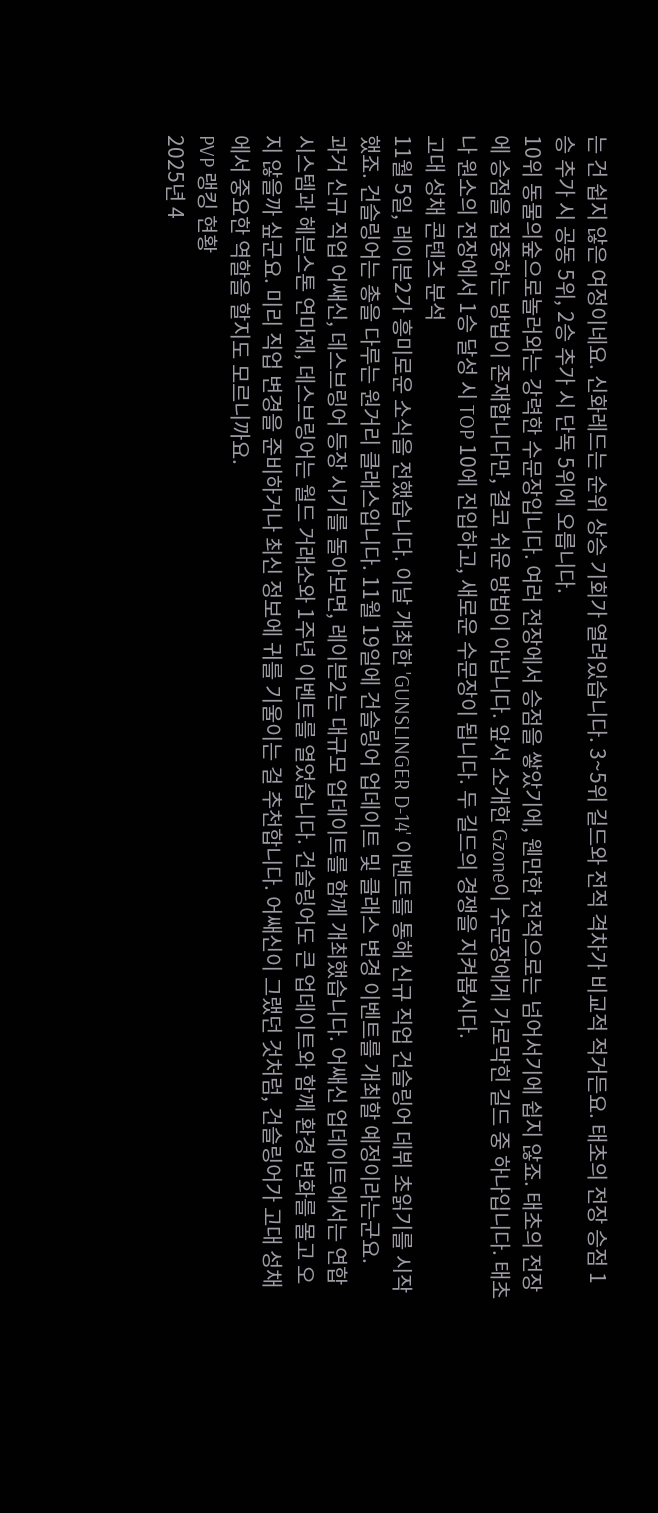는 건 쉽지 않은 여정이네요. 신화레드는 순위 상승 기회가 열려있습니다. 3~5위 길드와 전적 격차가 비교적 적거든요. 태초의 전장 승점 1승 추가 시 공동 5위, 2승 추가 시 단독 5위에 오릅니다.
10위 동물의숲으로놀러와는 강력한 수문장입니다. 여러 전장에서 승점을 쌓았기에, 웬만한 전적으로는 넘어서기에 쉽지 않죠. 태초의 전장에 승점을 집중하는 방법이 존재합니다만, 결코 쉬운 방법이 아닙니다. 앞서 소개한 Gzone이 수문장에게 가로막힌 길드 중 하나입니다. 태초나 원소의 전장에서 1승 달성 시 TOP 10에 진입하고, 새로운 수문장이 됩니다. 두 길드의 경쟁을 지켜봅시다.
고대 성채 콘텐츠 분석
11월 5일, 레이븐2가 흥미로운 소식을 전했습니다. 이날 개최한 'GUNSLINGER D-14' 이벤트를 통해 신규 직업 건슬링어 데뷔 초읽기를 시작했죠. 건슬링어는 총을 다루는 원거리 클래스입니다. 11월 19일에 건슬링어 업데이트 및 클래스 변경 이벤트를 개최할 예정이라는군요.
과거 신규 직업 어쌔신, 데스브링어 등장 시기를 돌아보면, 레이븐2는 대규모 업데이트를 함께 개최했습니다. 어쌔신 업데이트에서는 연합 시스템과 헤븐스톤 연마제, 데스브링어는 월드 거래소와 1주년 이벤트를 열었습니다. 건슬링어도 큰 업데이트와 함께 환경 변화를 몰고 오지 않을까 싶군요. 미리 직업 변경을 준비하거나 최신 정보에 귀를 기울이는 걸 추천합니다. 어쌔신이 그랬던 것처럼, 건슬링어가 고대 성채에서 중요한 역할을 할지도 모르니까요.
PVP 랭킹 현황
2025년 4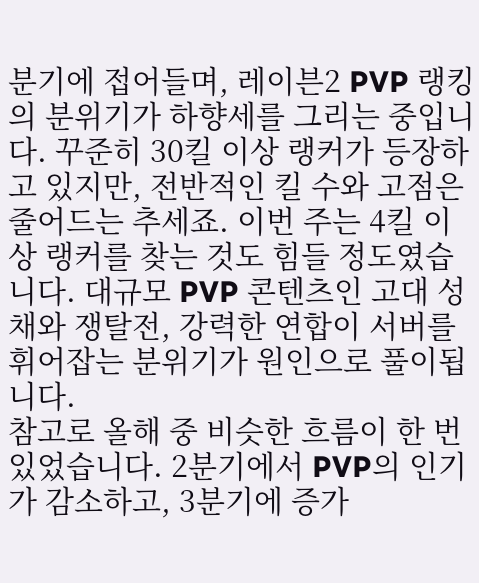분기에 접어들며, 레이븐2 PVP 랭킹의 분위기가 하향세를 그리는 중입니다. 꾸준히 30킬 이상 랭커가 등장하고 있지만, 전반적인 킬 수와 고점은 줄어드는 추세죠. 이번 주는 4킬 이상 랭커를 찾는 것도 힘들 정도였습니다. 대규모 PVP 콘텐츠인 고대 성채와 쟁탈전, 강력한 연합이 서버를 휘어잡는 분위기가 원인으로 풀이됩니다.
참고로 올해 중 비슷한 흐름이 한 번 있었습니다. 2분기에서 PVP의 인기가 감소하고, 3분기에 증가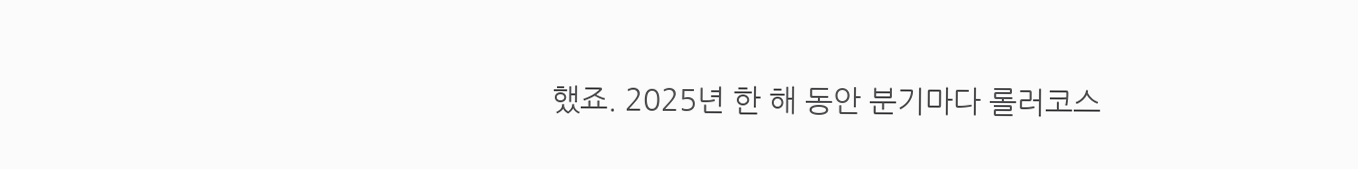했죠. 2025년 한 해 동안 분기마다 롤러코스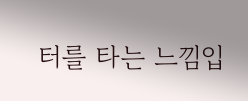터를 타는 느낌입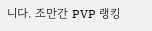니다. 조만간 PVP 랭킹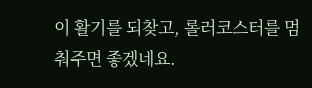이 활기를 되찾고, 롤러코스터를 멈춰주면 좋겠네요.